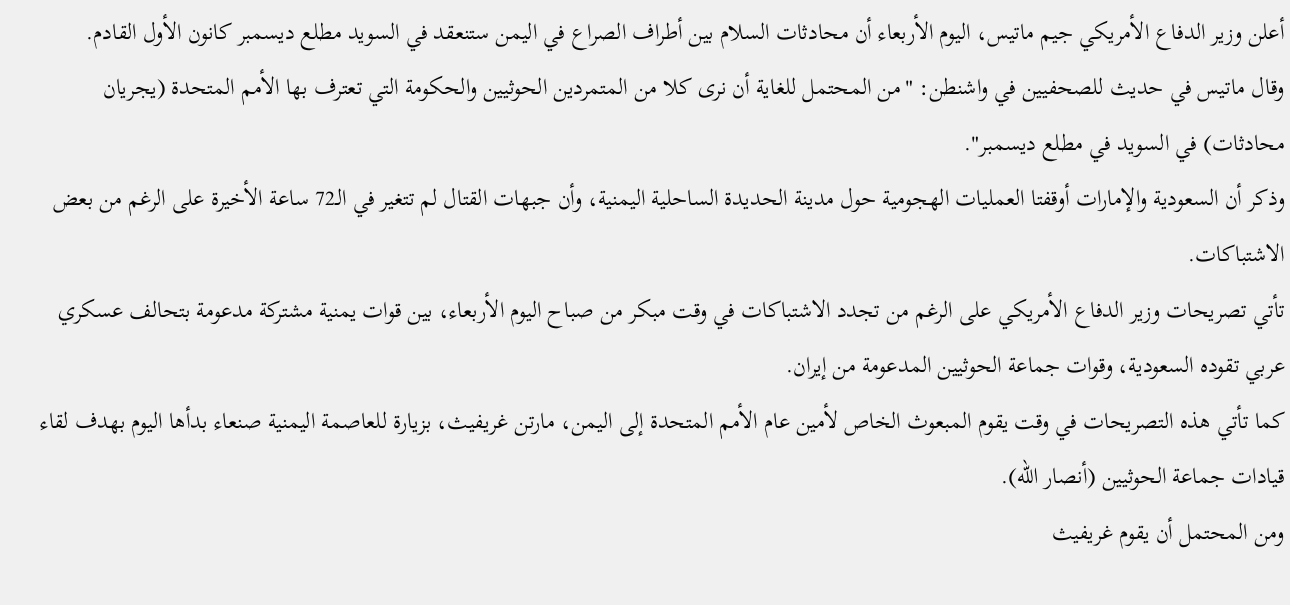أعلن وزير الدفاع الأمريكي جيم ماتيس، اليوم الأربعاء أن محادثات السلام بين أطراف الصراع في اليمن ستنعقد في السويد مطلع ديسمبر كانون الأول القادم.
وقال ماتيس في حديث للصحفيين في واشنطن: "من المحتمل للغاية أن نرى كلا من المتمردين الحوثيين والحكومة التي تعترف بها الأمم المتحدة (يجريان محادثات) في السويد في مطلع ديسمبر".
وذكر أن السعودية والإمارات أوقفتا العمليات الهجومية حول مدينة الحديدة الساحلية اليمنية، وأن جبهات القتال لم تتغير في الـ72 ساعة الأخيرة على الرغم من بعض الاشتباكات.
تأتي تصريحات وزير الدفاع الأمريكي على الرغم من تجدد الاشتباكات في وقت مبكر من صباح اليوم الأربعاء، بين قوات يمنية مشتركة مدعومة بتحالف عسكري عربي تقوده السعودية، وقوات جماعة الحوثيين المدعومة من إيران.
كما تأتي هذه التصريحات في وقت يقوم المبعوث الخاص لأمين عام الأمم المتحدة إلى اليمن، مارتن غريفيث، بزيارة للعاصمة اليمنية صنعاء بدأها اليوم بهدف لقاء قيادات جماعة الحوثيين (أنصار الله).
ومن المحتمل أن يقوم غريفيث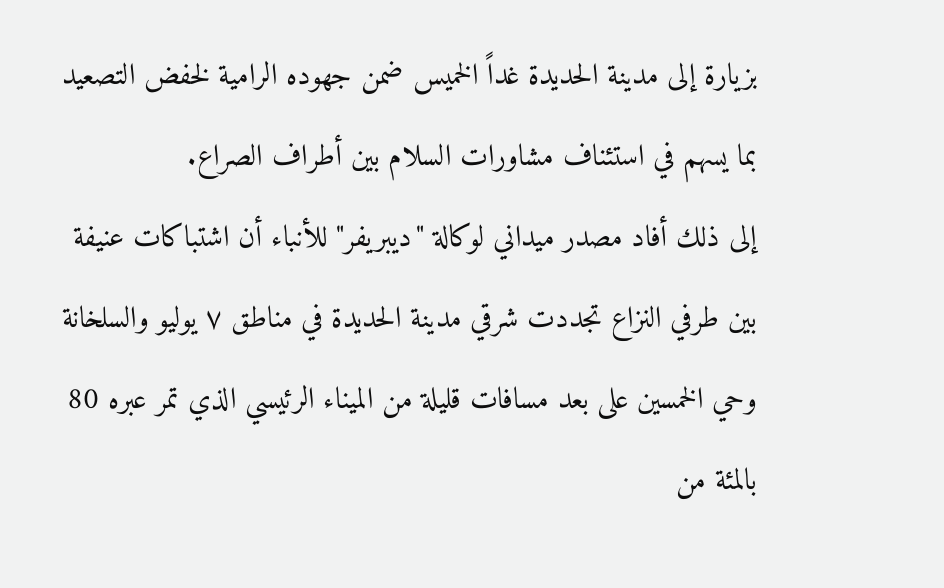بزيارة إلى مدينة الحديدة غداً الخميس ضمن جهوده الرامية لخفض التصعيد بما يسهم في استئناف مشاورات السلام بين أطراف الصراع.
إلى ذلك أفاد مصدر ميداني لوكالة "ديبريفر" للأنباء أن اشتباكات عنيفة بين طرفي النزاع تجددت شرقي مدينة الحديدة في مناطق ٧ يوليو والسلخانة وحي الخمسين على بعد مسافات قليلة من الميناء الرئيسي الذي تمر عبره 80 بالمئة من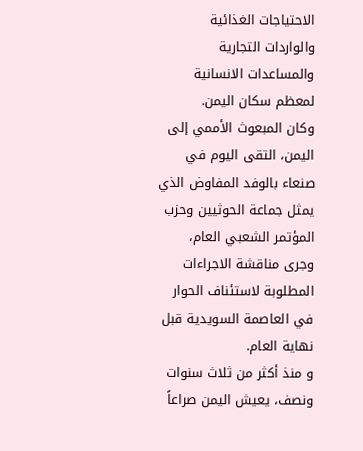الاحتياجات الغذائية والواردات التجارية والمساعدات الانسانية لمعظم سكان اليمن.
وكان المبعوث الأممي إلى اليمن، التقى اليوم في صنعاء بالوفد المفاوض الذي يمثل جماعة الحوثيين وحزب المؤتمر الشعبي العام، وجرى مناقشة الاجراءات المطلوبة لاستئناف الحوار في العاصمة السويدية قبل نهاية العام.
و منذ أكثر من ثلاث سنوات ونصف، يعيش اليمن صراعاً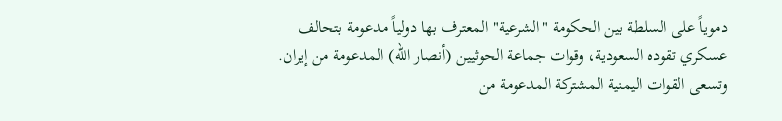دموياً على السلطة بين الحكومة "الشرعية" المعترف بها دولياً مدعومة بتحالف عسكري تقوده السعودية، وقوات جماعة الحوثيين (أنصار الله) المدعومة من إيران.
وتسعى القوات اليمنية المشتركة المدعومة من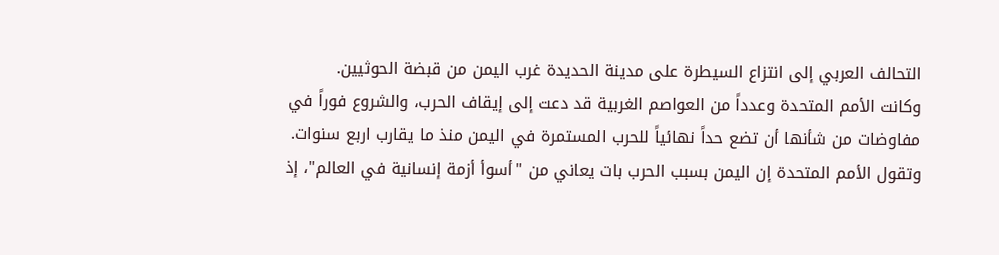التحالف العربي إلى انتزاع السيطرة على مدينة الحديدة غرب اليمن من قبضة الحوثيين.
وكانت الأمم المتحدة وعدداً من العواصم الغربية قد دعت إلى إيقاف الحرب، والشروع فوراً في مفاوضات من شأنها أن تضع حداً نهائياً للحرب المستمرة في اليمن منذ ما يقارب اربع سنوات.
وتقول الأمم المتحدة إن اليمن بسبب الحرب بات يعاني من "أسوأ أزمة إنسانية في العالم"، إذ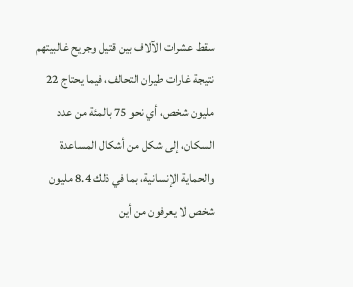سقط عشرات الآلاف بين قتيل وجريح غالبيتهم نتيجة غارات طيران التحالف، فيما يحتاج 22 مليون شخص، أي نحو 75 بالمئة من عدد السكان، إلى شكل من أشكال المساعدة والحماية الإنسانية، بما في ذلك 8.4 مليون شخص لا يعرفون من أين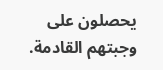يحصلون على وجبتهم القادمة.